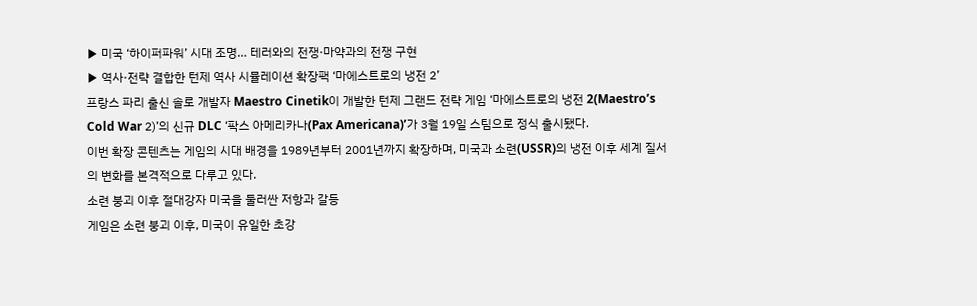▶ 미국 ‘하이퍼파워’ 시대 조명… 테러와의 전쟁·마약과의 전쟁 구현
▶ 역사·전략 결합한 턴제 역사 시뮬레이션 확장팩 ‘마에스트로의 냉전 2’
프랑스 파리 출신 솔로 개발자 Maestro Cinetik이 개발한 턴제 그랜드 전략 게임 ‘마에스트로의 냉전 2(Maestro’s Cold War 2)’의 신규 DLC ‘팍스 아메리카나(Pax Americana)’가 3월 19일 스팀으로 정식 출시됐다.
이번 확장 콘텐츠는 게임의 시대 배경을 1989년부터 2001년까지 확장하며, 미국과 소련(USSR)의 냉전 이후 세계 질서의 변화를 본격적으로 다루고 있다.
소련 붕괴 이후 절대강자 미국을 둘러싼 저항과 갈등
게임은 소련 붕괴 이후, 미국이 유일한 초강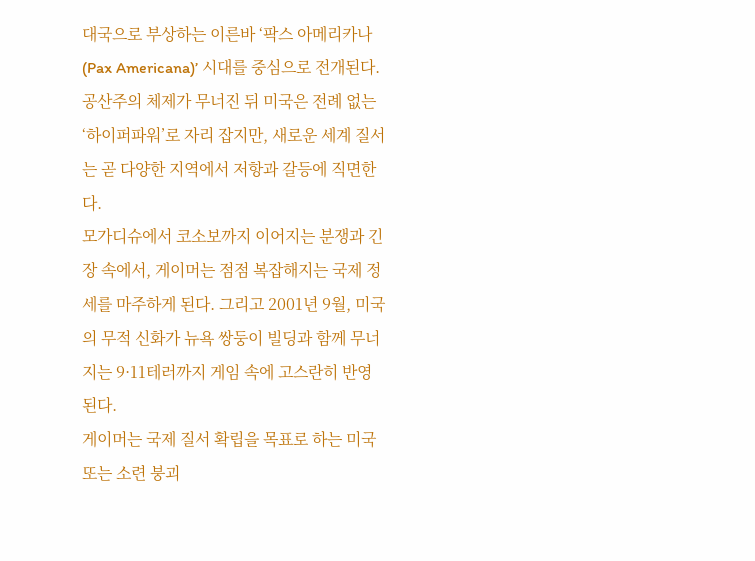대국으로 부상하는 이른바 ‘팍스 아메리카나(Pax Americana)’ 시대를 중심으로 전개된다. 공산주의 체제가 무너진 뒤 미국은 전례 없는 ‘하이퍼파워’로 자리 잡지만, 새로운 세계 질서는 곧 다양한 지역에서 저항과 갈등에 직면한다.
모가디슈에서 코소보까지 이어지는 분쟁과 긴장 속에서, 게이머는 점점 복잡해지는 국제 정세를 마주하게 된다. 그리고 2001년 9월, 미국의 무적 신화가 뉴욕 쌍둥이 빌딩과 함께 무너지는 9·11테러까지 게임 속에 고스란히 반영된다.
게이머는 국제 질서 확립을 목표로 하는 미국 또는 소련 붕괴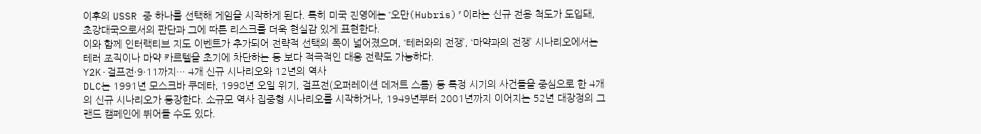이후의 USSR 중 하나를 선택해 게임을 시작하게 된다. 특히 미국 진영에는 ‘오만(Hubris)’이라는 신규 전용 척도가 도입돼, 초강대국으로서의 판단과 그에 따른 리스크를 더욱 현실감 있게 표현한다.
이와 함께 인터랙티브 지도 이벤트가 추가되어 전략적 선택의 폭이 넓어졌으며, ‘테러와의 전쟁’, ‘마약과의 전쟁’ 시나리오에서는 테러 조직이나 마약 카르텔을 초기에 차단하는 등 보다 적극적인 대응 전략도 가능하다.
Y2K·걸프전·9·11까지… 4개 신규 시나리오와 12년의 역사
DLC는 1991년 모스크바 쿠데타, 1998년 오일 위기, 걸프전(오퍼레이션 데저트 스톰) 등 특정 시기의 사건들을 중심으로 한 4개의 신규 시나리오가 등장한다. 소규모 역사 집중형 시나리오를 시작하거나, 1949년부터 2001년까지 이어지는 52년 대장정의 그랜드 캠페인에 뛰어들 수도 있다.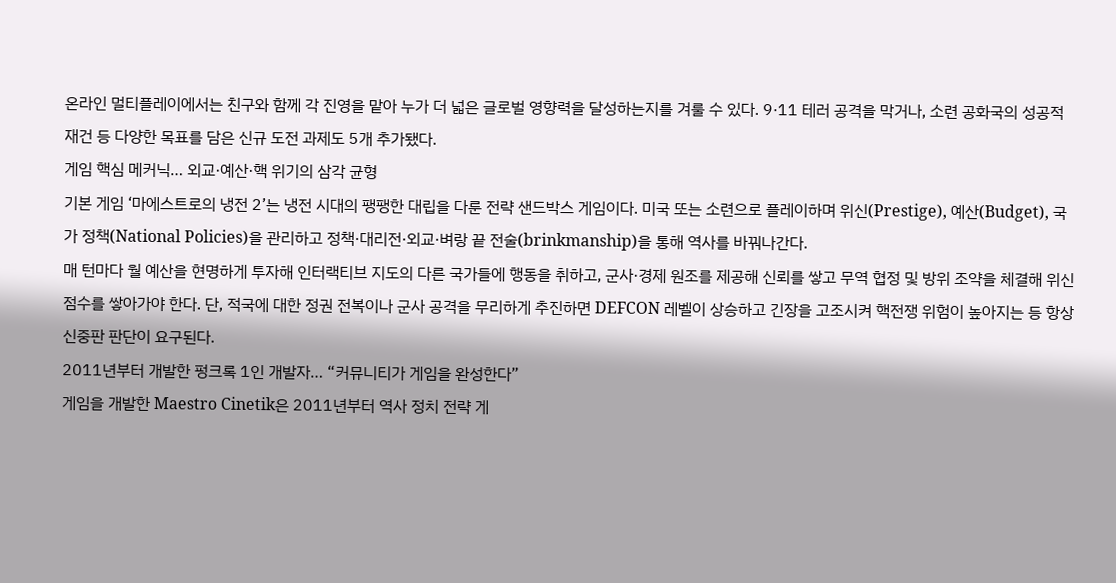온라인 멀티플레이에서는 친구와 함께 각 진영을 맡아 누가 더 넓은 글로벌 영향력을 달성하는지를 겨룰 수 있다. 9·11 테러 공격을 막거나, 소련 공화국의 성공적 재건 등 다양한 목표를 담은 신규 도전 과제도 5개 추가됐다.
게임 핵심 메커닉… 외교·예산·핵 위기의 삼각 균형
기본 게임 ‘마에스트로의 냉전 2’는 냉전 시대의 팽팽한 대립을 다룬 전략 샌드박스 게임이다. 미국 또는 소련으로 플레이하며 위신(Prestige), 예산(Budget), 국가 정책(National Policies)을 관리하고 정책·대리전·외교·벼랑 끝 전술(brinkmanship)을 통해 역사를 바꿔나간다.
매 턴마다 월 예산을 현명하게 투자해 인터랙티브 지도의 다른 국가들에 행동을 취하고, 군사·경제 원조를 제공해 신뢰를 쌓고 무역 협정 및 방위 조약을 체결해 위신 점수를 쌓아가야 한다. 단, 적국에 대한 정권 전복이나 군사 공격을 무리하게 추진하면 DEFCON 레벨이 상승하고 긴장을 고조시켜 핵전쟁 위험이 높아지는 등 항상 신중판 판단이 요구된다.
2011년부터 개발한 펑크록 1인 개발자… “커뮤니티가 게임을 완성한다”
게임을 개발한 Maestro Cinetik은 2011년부터 역사 정치 전략 게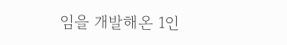임을 개발해온 1인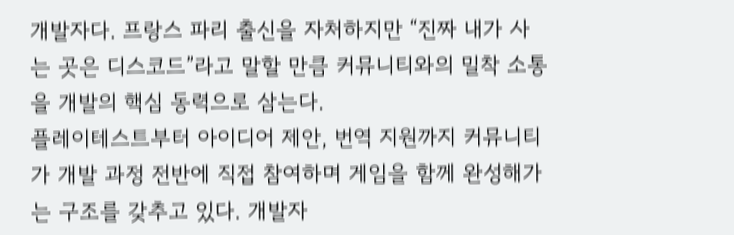개발자다. 프랑스 파리 출신을 자처하지만 “진짜 내가 사는 곳은 디스코드”라고 말할 만큼 커뮤니티와의 밀착 소통을 개발의 핵심 동력으로 삼는다.
플레이테스트부터 아이디어 제안, 번역 지원까지 커뮤니티가 개발 과정 전반에 직접 참여하며 게임을 함께 완성해가는 구조를 갖추고 있다. 개발자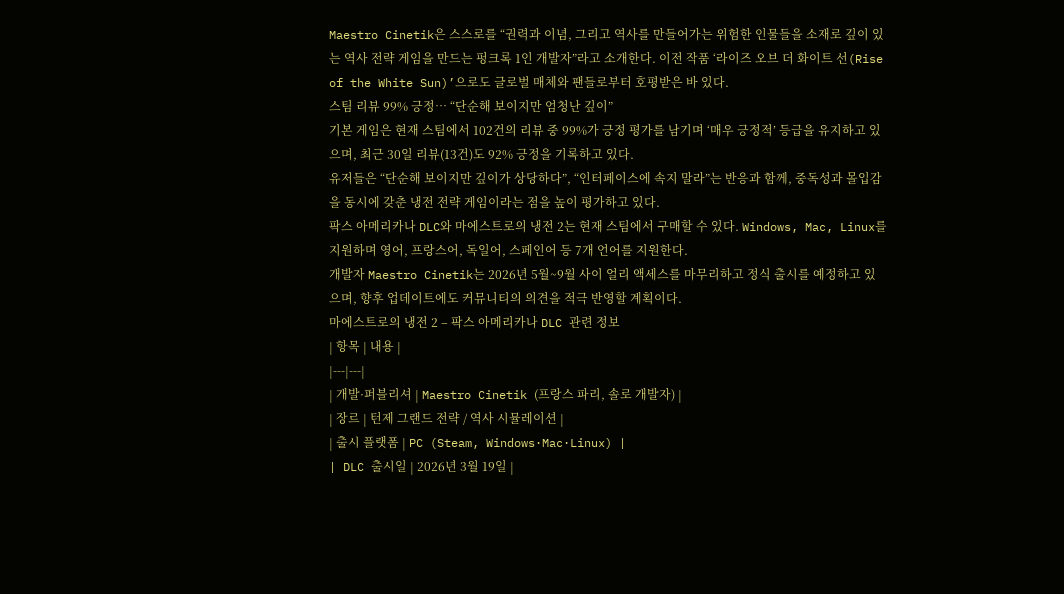Maestro Cinetik은 스스로를 “권력과 이념, 그리고 역사를 만들어가는 위험한 인물들을 소재로 깊이 있는 역사 전략 게임을 만드는 펑크록 1인 개발자”라고 소개한다. 이전 작품 ‘라이즈 오브 더 화이트 선(Rise of the White Sun)’으로도 글로벌 매체와 팬들로부터 호평받은 바 있다.
스팀 리뷰 99% 긍정… “단순해 보이지만 엄청난 깊이”
기본 게임은 현재 스팀에서 102건의 리뷰 중 99%가 긍정 평가를 남기며 ‘매우 긍정적’ 등급을 유지하고 있으며, 최근 30일 리뷰(13건)도 92% 긍정을 기록하고 있다.
유저들은 “단순해 보이지만 깊이가 상당하다”, “인터페이스에 속지 말라”는 반응과 함께, 중독성과 몰입감을 동시에 갖춘 냉전 전략 게임이라는 점을 높이 평가하고 있다.
팍스 아메리카나 DLC와 마에스트로의 냉전 2는 현재 스팀에서 구매할 수 있다. Windows, Mac, Linux를 지원하며 영어, 프랑스어, 독일어, 스페인어 등 7개 언어를 지원한다.
개발자 Maestro Cinetik는 2026년 5월~9월 사이 얼리 액세스를 마무리하고 정식 출시를 예정하고 있으며, 향후 업데이트에도 커뮤니티의 의견을 적극 반영할 계획이다.
마에스트로의 냉전 2 – 팍스 아메리카나 DLC 관련 정보
| 항목 | 내용 |
|---|---|
| 개발·퍼블리셔 | Maestro Cinetik (프랑스 파리, 솔로 개발자) |
| 장르 | 턴제 그랜드 전략 / 역사 시뮬레이션 |
| 출시 플랫폼 | PC (Steam, Windows·Mac·Linux) |
| DLC 출시일 | 2026년 3월 19일 |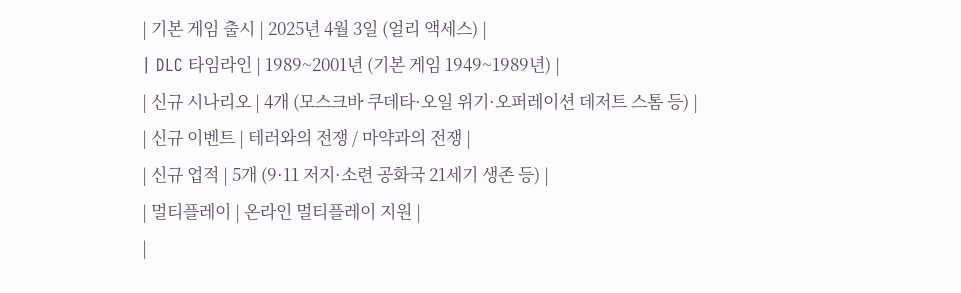| 기본 게임 출시 | 2025년 4월 3일 (얼리 액세스) |
| DLC 타임라인 | 1989~2001년 (기본 게임 1949~1989년) |
| 신규 시나리오 | 4개 (모스크바 쿠데타·오일 위기·오퍼레이션 데저트 스톰 등) |
| 신규 이벤트 | 테러와의 전쟁 / 마약과의 전쟁 |
| 신규 업적 | 5개 (9·11 저지·소련 공화국 21세기 생존 등) |
| 멀티플레이 | 온라인 멀티플레이 지원 |
|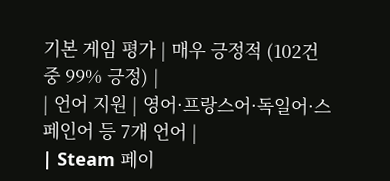기본 게임 평가 | 매우 긍정적 (102건 중 99% 긍정) |
| 언어 지원 | 영어·프랑스어·독일어·스페인어 등 7개 언어 |
| Steam 페이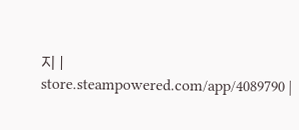지 | store.steampowered.com/app/4089790 |